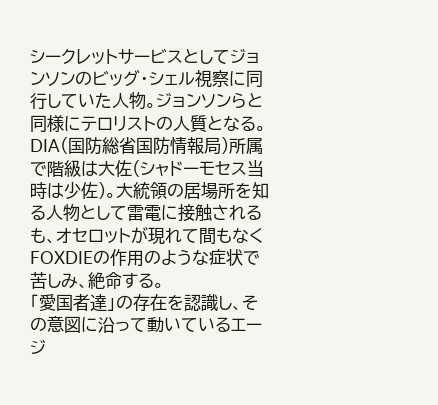シークレットサービスとしてジョンソンのビッグ・シェル視察に同行していた人物。ジョンソンらと同様にテロリストの人質となる。DIA(国防総省国防情報局)所属で階級は大佐(シャドーモセス当時は少佐)。大統領の居場所を知る人物として雷電に接触されるも、オセロットが現れて間もなくFOXDIEの作用のような症状で苦しみ、絶命する。
「愛国者達」の存在を認識し、その意図に沿って動いているエージ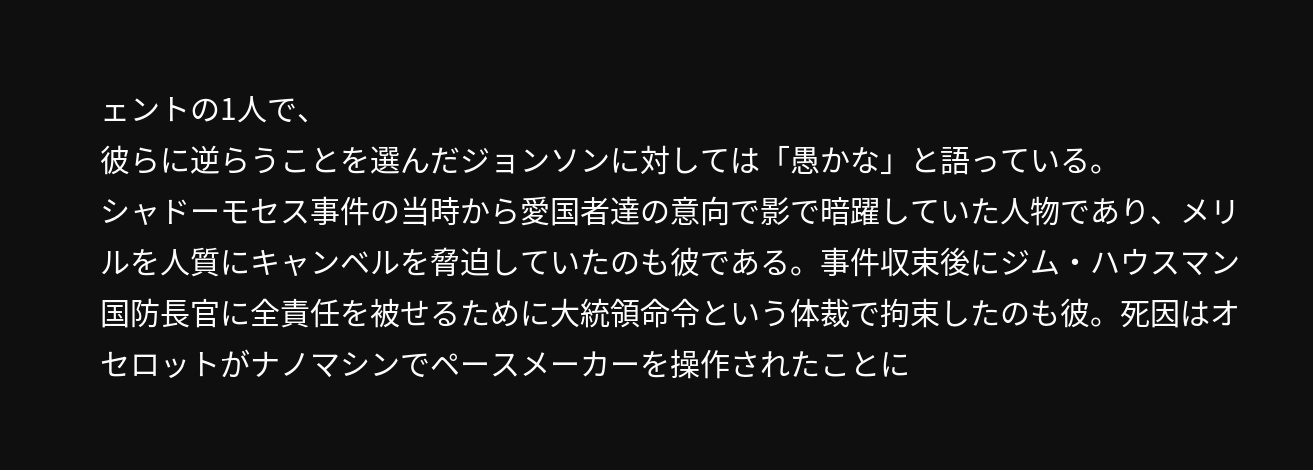ェントの1人で、
彼らに逆らうことを選んだジョンソンに対しては「愚かな」と語っている。
シャドーモセス事件の当時から愛国者達の意向で影で暗躍していた人物であり、メリルを人質にキャンベルを脅迫していたのも彼である。事件収束後にジム・ハウスマン国防長官に全責任を被せるために大統領命令という体裁で拘束したのも彼。死因はオセロットがナノマシンでペースメーカーを操作されたことに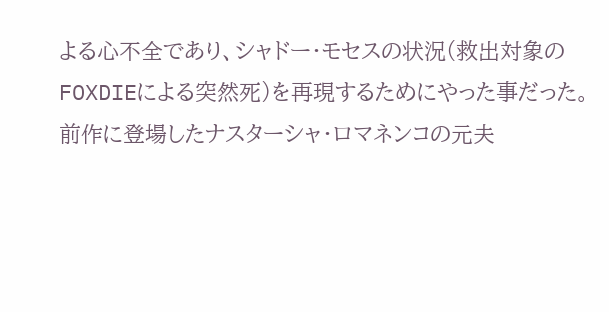よる心不全であり、シャドー・モセスの状況(救出対象のFOXDIEによる突然死)を再現するためにやった事だった。
前作に登場したナスターシャ・ロマネンコの元夫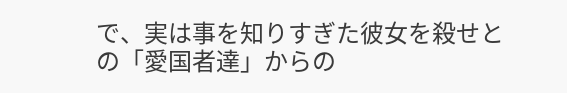で、実は事を知りすぎた彼女を殺せとの「愛国者達」からの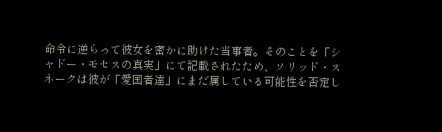命令に逆らって彼女を密かに助けた当事者。そのことを「シャドー・モセスの真実」にて記載されたため、ソリッド・スネークは彼が「愛国者達」にまだ属している可能性を否定し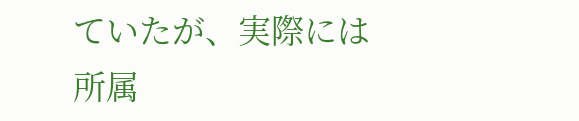ていたが、実際には所属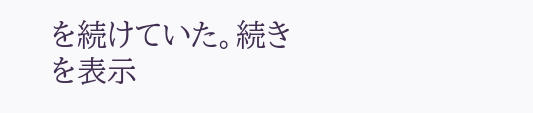を続けていた。続きを表示